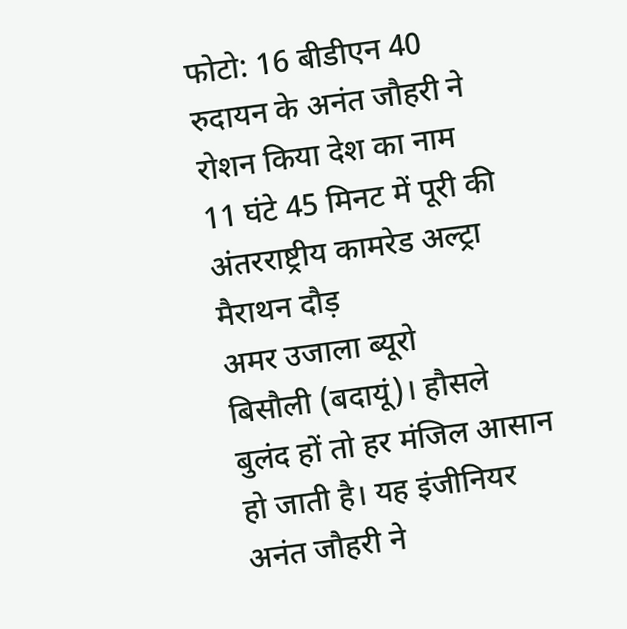फोटो: 16 बीडीएन 40
रुदायन के अनंत जौहरी ने
रोशन किया देश का नाम
11 घंटे 45 मिनट में पूरी की अंतरराष्ट्रीय कामरेड अल्ट्रा मैराथन दौड़
अमर उजाला ब्यूरो
बिसौली (बदायूं)। हौसले बुलंद हों तो हर मंजिल आसान हो जाती है। यह इंजीनियर अनंत जौहरी ने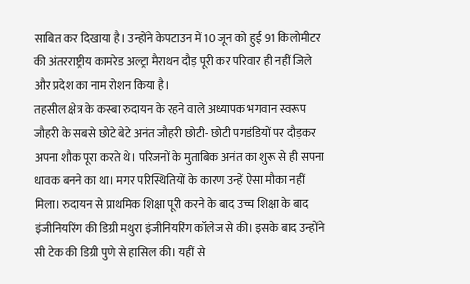साबित कर दिखाया है। उन्होंने केपटाउन में 10 जून को हुई 91 किलोमीटर की अंतरराष्ट्रीय कामरेड अल्ट्रा मैराथन दौड़ पूरी कर परिवार ही नहीं जिले और प्रदेश का नाम रोशन किया है।
तहसील क्षेत्र के कस्बा रुदायन के रहने वाले अध्यापक भगवान स्वरूप जौहरी के सबसे छोटे बेटे अनंत जौहरी छोटी- छोटी पगडंडियों पर दौड़कर अपना शौक पूरा करते थे। परिजनों के मुताबिक अनंत का शुरू से ही सपना धावक बनने का था। मगर परिस्थितियों के कारण उन्हें ऐसा मौका नहीं मिला। रुदायन से प्राथमिक शिक्षा पूरी करने के बाद उच्च शिक्षा के बाद इंजीनियरिंग की डिग्री मथुरा इंजीनियरिंग कॉलेज से की। इसके बाद उन्होंने सी टेक की डिग्री पुणे से हासिल की। यहीं से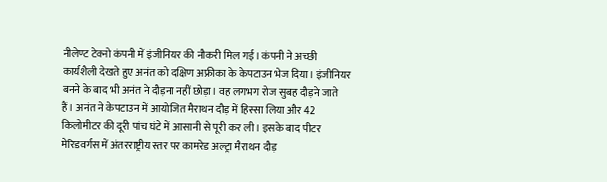नीलेण्ट टेक्नो कंपनी में इंजीनियर की नौकरी मिल गई। कंपनी ने अच्छी कार्यशैली देखते हुए अनंत को दक्षिण अफ्रीका के केपटाउन भेज दिया। इंजीनियर बनने के बाद भी अनंत ने दौड़ना नहीं छोड़ा। वह लगभग रोज सुबह दौड़ने जाते हैं। अनंत ने केपटाउन में आयोजित मैराथन दौड़ में हिस्सा लिया और 42 किलोमीटर की दूरी पांच घंटे में आसानी से पूरी कर ली। इसके बाद पीटर मेरिडवर्गस में अंतरराष्ट्रीय स्तर पर कामरेड अल्ट्रा मैराथन दौड़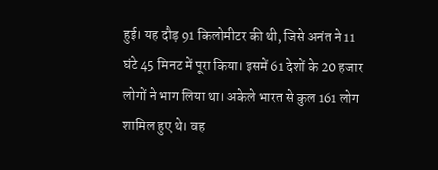हुई। यह दौड़ 91 किलोमीटर की थी, जिसे अनंत ने 11 घंटे 45 मिनट में पूरा किया। इसमें 61 देशों के 20 हजार लोगों ने भाग लिया था। अकेले भारत से कुल 161 लोग शामिल हुए थे। वह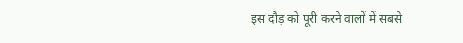इस दौड़ को पूरी करने वालों में सबसे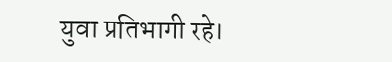युवा प्रतिभागी रहे।